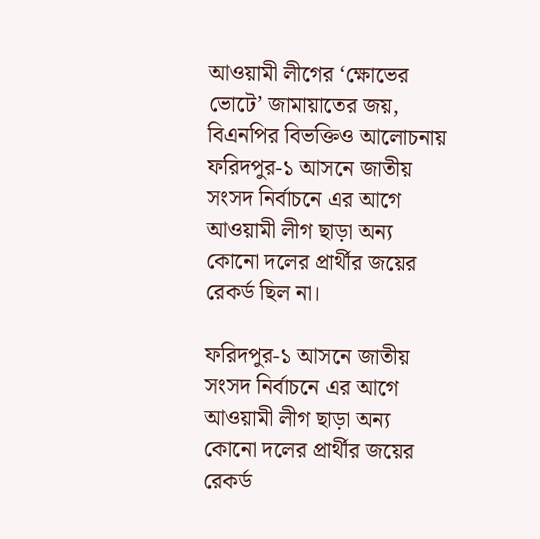আওয়ামী লীগের ‘ক্ষোভের ভোটে’ জামায়াতের জয়, বিএনপির বিভক্তিও আলোচনায়
ফরিদপুর-১ আসনে জাতীয় সংসদ নির্বাচনে এর আগে আওয়ামী লীগ ছাড়া অন্য কোনো দলের প্রার্থীর জয়ের রেকর্ড ছিল না।

ফরিদপুর-১ আসনে জাতীয় সংসদ নির্বাচনে এর আগে আওয়ামী লীগ ছাড়া অন্য কোনো দলের প্রার্থীর জয়ের রেকর্ড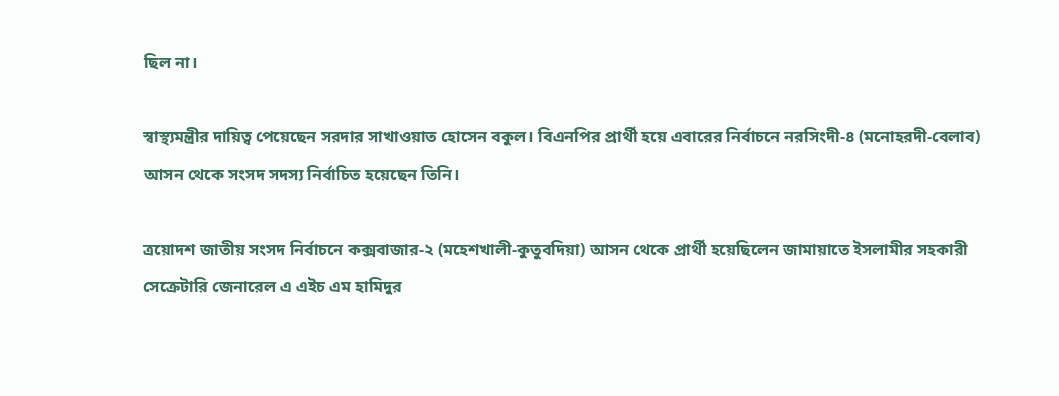ছিল না।

স্বাস্থ্যমন্ত্রীর দায়িত্ব পেয়েছেন সরদার সাখাওয়াত হোসেন বকুল। বিএনপির প্রার্থী হয়ে এবারের নির্বাচনে নরসিংদী-৪ (মনোহরদী-বেলাব) আসন থেকে সংসদ সদস্য নির্বাচিত হয়েছেন তিনি।

ত্রয়োদশ জাতীয় সংসদ নির্বাচনে কক্সবাজার-২ (মহেশখালী-কুতুবদিয়া) আসন থেকে প্রার্থী হয়েছিলেন জামায়াতে ইসলামীর সহকারী সেক্রেটারি জেনারেল এ এইচ এম হামিদুর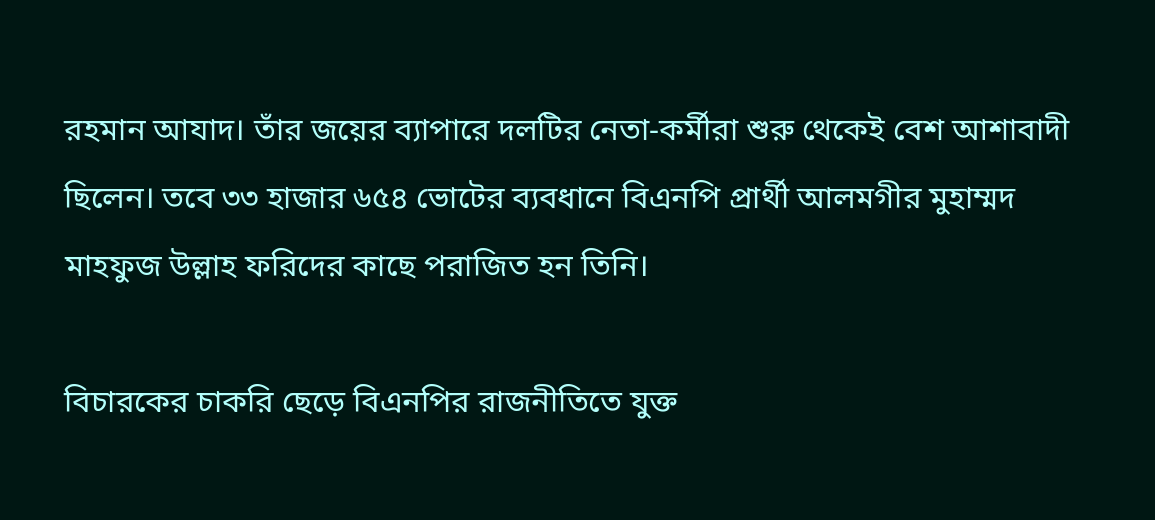রহমান আযাদ। তাঁর জয়ের ব্যাপারে দলটির নেতা-কর্মীরা শুরু থেকেই বেশ আশাবাদী ছিলেন। তবে ৩৩ হাজার ৬৫৪ ভোটের ব্যবধানে বিএনপি প্রার্থী আলমগীর মুহাম্মদ মাহফুজ উল্লাহ ফরিদের কাছে পরাজিত হন তিনি।

বিচারকের চাকরি ছেড়ে বিএনপির রাজনীতিতে যুক্ত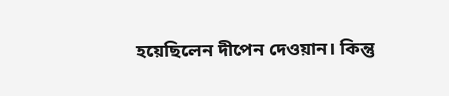হয়েছিলেন দীপেন দেওয়ান। কিন্তু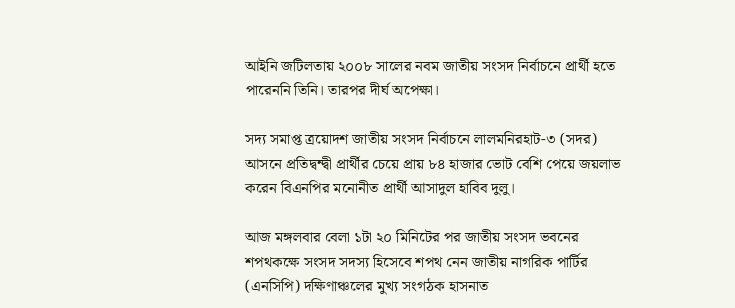আইনি জটিলতায় ২০০৮ সালের নবম জাতীয় সংসদ নির্বাচনে প্রার্থী হতে পারেননি তিনি। তারপর দীর্ঘ অপেক্ষা।

সদ্য সমাপ্ত ত্রয়োদশ জাতীয় সংসদ নির্বাচনে লালমনিরহাট-৩ (সদর) আসনে প্রতিদ্বন্দ্বী প্রার্থীর চেয়ে প্রায় ৮৪ হাজার ভোট বেশি পেয়ে জয়লাভ করেন বিএনপির মনোনীত প্রার্থী আসাদুল হাবিব দুলু।

আজ মঙ্গলবার বেলা ১টা ২০ মিনিটের পর জাতীয় সংসদ ভবনের শপথকক্ষে সংসদ সদস্য হিসেবে শপথ নেন জাতীয় নাগরিক পার্টির (এনসিপি) দক্ষিণাঞ্চলের মুখ্য সংগঠক হাসনাত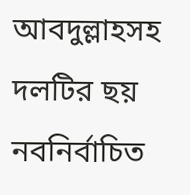আবদুল্লাহসহ দলটির ছয় নবনির্বাচিত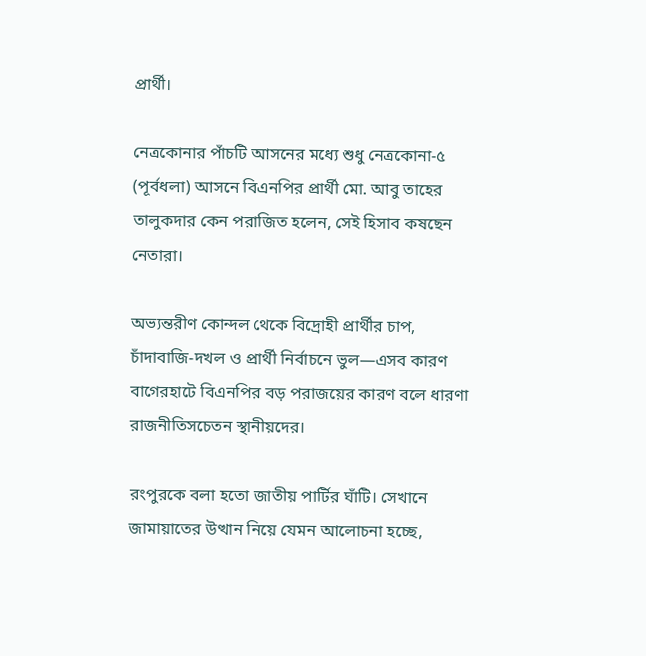প্রার্থী।

নেত্রকোনার পাঁচটি আসনের মধ্যে শুধু নেত্রকোনা-৫ (পূর্বধলা) আসনে বিএনপির প্রার্থী মো. আবু তাহের তালুকদার কেন পরাজিত হলেন, সেই হিসাব কষছেন নেতারা।

অভ্যন্তরীণ কোন্দল থেকে বিদ্রোহী প্রার্থীর চাপ, চাঁদাবাজি-দখল ও প্রার্থী নির্বাচনে ভুল—এসব কারণ বাগেরহাটে বিএনপির বড় পরাজয়ের কারণ বলে ধারণা রাজনীতিসচেতন স্থানীয়দের।

রংপুরকে বলা হতো জাতীয় পার্টির ঘাঁটি। সেখানে জামায়াতের উত্থান নিয়ে যেমন আলোচনা হচ্ছে,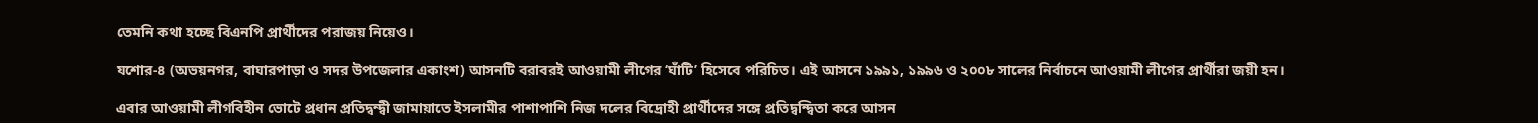তেমনি কথা হচ্ছে বিএনপি প্রার্থীদের পরাজয় নিয়েও।

যশোর-৪ (অভয়নগর, বাঘারপাড়া ও সদর উপজেলার একাংশ) আসনটি বরাবরই আওয়ামী লীগের ‘ঘাঁটি’ হিসেবে পরিচিত। এই আসনে ১৯৯১, ১৯৯৬ ও ২০০৮ সালের নির্বাচনে আওয়ামী লীগের প্রার্থীরা জয়ী হন।

এবার আওয়ামী লীগবিহীন ভোটে প্রধান প্রতিদ্বন্দ্বী জামায়াতে ইসলামীর পাশাপাশি নিজ দলের বিদ্রোহী প্রার্থীদের সঙ্গে প্রতিদ্বন্দ্বিতা করে আসন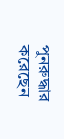পুনরুদ্ধার করেছেন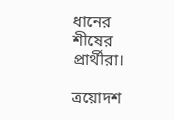ধানের শীষের প্রার্থীরা।

ত্রয়োদশ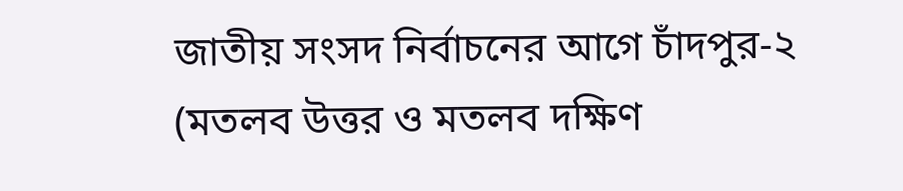জাতীয় সংসদ নির্বাচনের আগে চাঁদপুর-২ (মতলব উত্তর ও মতলব দক্ষিণ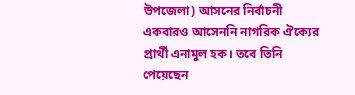উপজেলা) আসনের নির্বাচনী একবারও আসেননি নাগরিক ঐক্যের প্রার্থী এনামুল হক। তবে তিনি পেয়েছেন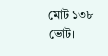মোট ১৩৮ ভোট।